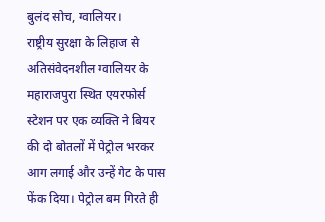बुलंद सोच, ग्वालियर।
राष्ट्रीय सुरक्षा के लिहाज से अतिसंवेदनशील ग्वालियर के महाराजपुरा स्थित एयरफोर्स स्टेशन पर एक व्यक्ति ने बियर की दो बोतलों में पेट्रोल भरकर आग लगाई और उन्हें गेट के पास फेंक दिया। पेट्रोल बम गिरते ही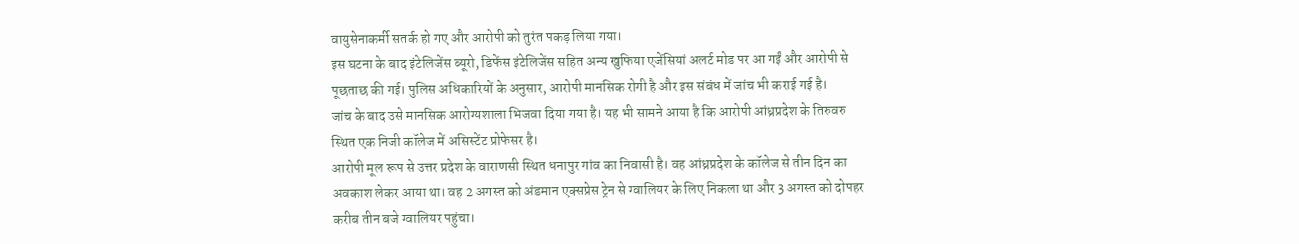वायुसेनाकर्मी सतर्क हो गए और आरोपी को तुरंत पकड़ लिया गया।
इस घटना के बाद इंटेलिजेंस ब्यूरो, डिफेंस इंटेलिजेंस सहित अन्य खुफिया एजेंसियां अलर्ट मोड पर आ गईं और आरोपी से पूछताछ की गई। पुलिस अधिकारियों के अनुसार, आरोपी मानसिक रोगी है और इस संबंध में जांच भी कराई गई है।
जांच के बाद उसे मानसिक आरोग्यशाला भिजवा दिया गया है। यह भी सामने आया है कि आरोपी आंध्रप्रदेश के तिरुवरु स्थित एक निजी कॉलेज में असिस्टेंट प्रोफेसर है।
आरोपी मूल रूप से उत्तर प्रदेश के वाराणसी स्थित धनापुर गांव का निवासी है। वह आंध्रप्रदेश के कॉलेज से तीन दिन का अवकाश लेकर आया था। वह 2 अगस्त को अंडमान एक्सप्रेस ट्रेन से ग्वालियर के लिए निकला था और 3 अगस्त को दोपहर करीब तीन बजे ग्वालियर पहुंचा।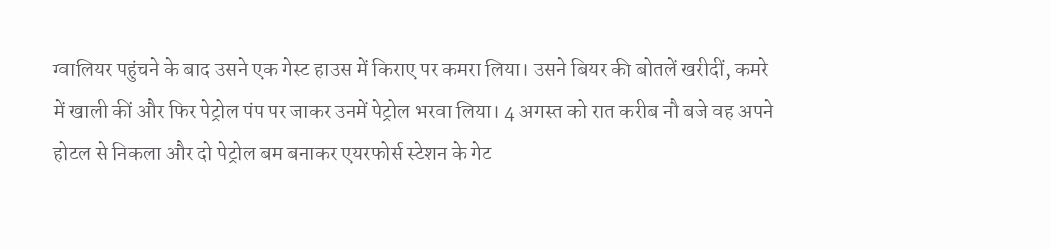ग्वालियर पहुंचने के बाद उसने एक गेस्ट हाउस में किराए पर कमरा लिया। उसने बियर की बोतलें खरीदीं, कमरे में खाली कीं और फिर पेट्रोल पंप पर जाकर उनमें पेट्रोल भरवा लिया। 4 अगस्त को रात करीब नौ बजे वह अपने होटल से निकला और दो पेट्रोल बम बनाकर एयरफोर्स स्टेशन के गेट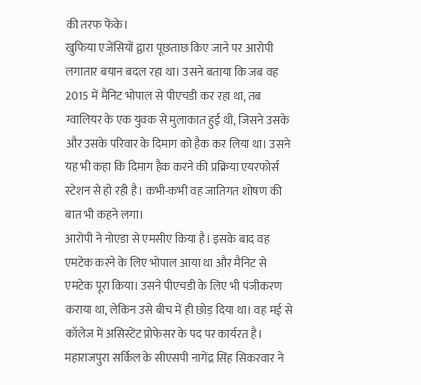की तरफ फेंके।
खुफिया एजेंसियों द्वारा पूछताछ किए जाने पर आरोपी लगातार बयान बदल रहा था। उसने बताया कि जब वह 2015 में मैनिट भोपाल से पीएचडी कर रहा था, तब ग्वालियर के एक युवक से मुलाकात हुई थी, जिसने उसके और उसके परिवार के दिमाग को हैक कर लिया था। उसने यह भी कहा कि दिमाग हैक करने की प्रक्रिया एयरफोर्स स्टेशन से हो रही है। कभी-कभी वह जातिगत शोषण की बात भी कहने लगा।
आरोपी ने नोएडा से एमसीए किया है। इसके बाद वह एमटेक करने के लिए भोपाल आया था और मैनिट से एमटेक पूरा किया। उसने पीएचडी के लिए भी पंजीकरण कराया था, लेकिन उसे बीच में ही छोड़ दिया था। वह मई से कॉलेज में असिस्टेंट प्रोफेसर के पद पर कार्यरत है।
महाराजपुरा सर्किल के सीएसपी नागेंद्र सिंह सिकरवार ने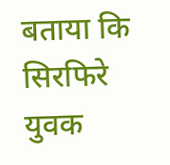बताया कि सिरफिरे युवक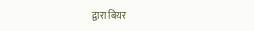द्वारा बियर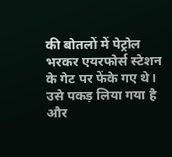की बोतलों में पेट्रोल भरकर एयरफोर्स स्टेशन के गेट पर फेंके गए थे। उसे पकड़ लिया गया है और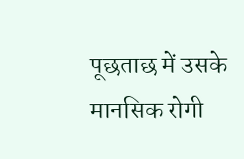पूछताछ में उसके मानसिक रोगी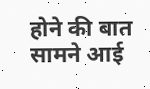होने की बात सामने आई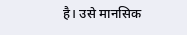है। उसे मानसिक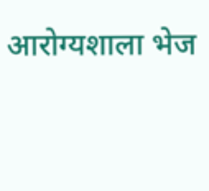आरोग्यशाला भेज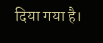दिया गया है।